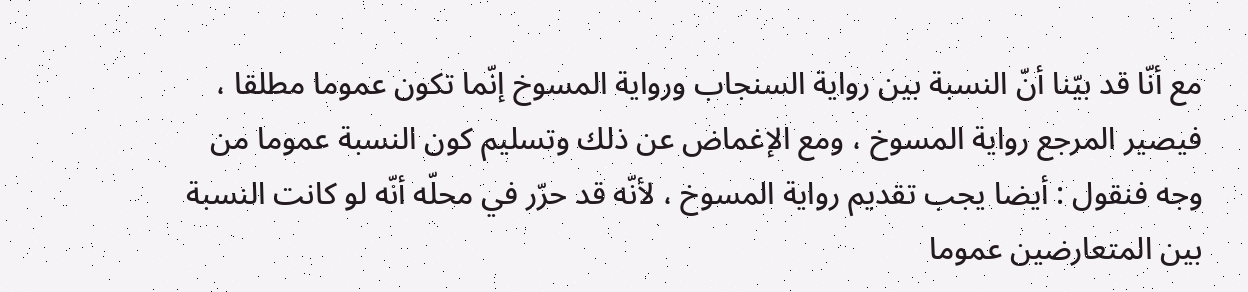مع أنّا قد بيّنا أنّ النسبة بين رواية السنجاب ورواية المسوخ إنّما تكون عموما مطلقا ، فيصير المرجع رواية المسوخ ، ومع الإغماض عن ذلك وتسليم كون النسبة عموما من وجه فنقول : أيضا يجب تقديم رواية المسوخ ، لأنّه قد حرّر في محلّه أنّه لو كانت النسبة بين المتعارضين عموما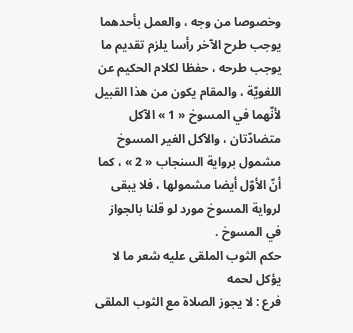وخصوصا من وجه ، والعمل بأحدهما يوجب طرح الآخر رأسا يلزم تقديم ما يوجب طرحه ، حفظا لكلام الحكيم عن اللغويّة ، والمقام يكون من هذا القبيل لأنّهما في المسوخ « 1 » الآكل متضادّتان ، والآكل الغير المسوخ مشمول برواية السنجاب « 2 » ، كما أنّ الأوّل أيضا مشمولها ، فلا يبقى لرواية المسوخ مورد لو قلنا بالجواز في المسوخ .
حكم الثوب الملقى عليه شعر ما لا يؤكل لحمه
فرع : لا يجوز الصلاة مع الثوب الملقى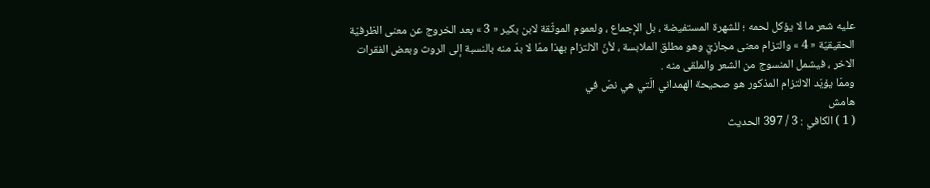عليه شعر ما لا يؤكل لحمه ؛ للشهرة المستفيضة ، بل الإجماع ، ولعموم الموثّقة لابن بكير « 3 » بعد الخروج عن معنى الظرفيّة الحقيقيّة « 4 » والتزام معنى مجازيّ وهو مطلق الملابسة ، لأنّ الالتزام بهذا ممّا لا بدّ منه بالنسبة إلى الروث وبعض الفقرات الاخر ، فيشمل المنسوج من الشعر والملقى منه .
وممّا يؤيّد الالتزام المذكور هو صحيحة الهمداني الّتي هي نصّ في
هامش
( 1 ) الكافي : 3 / 397 الحديث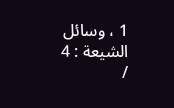1 ، وسائل الشيعة : 4 /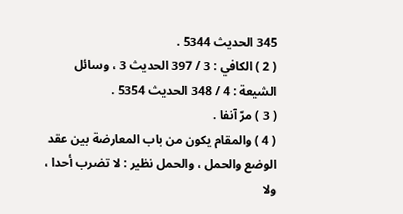345 الحديث 5344 .
( 2 ) الكافي : 3 / 397 الحديث 3 ، وسائل الشيعة : 4 / 348 الحديث 5354 .
( 3 ) مرّ آنفا .
( 4 ) والمقام يكون من باب المعارضة بين عقد الوضع والحمل ، والحمل نظير : لا تضرب أحدا ، ولا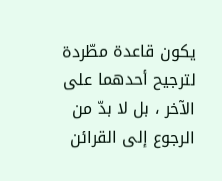يكون قاعدة مطّردة لترجيح أحدهما على الآخر ، بل لا بدّ من الرجوع إلى القرائن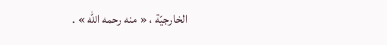الخارجيّة ، « منه رحمه اللّه » .